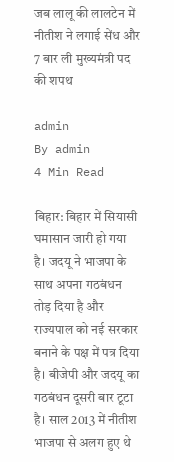जब लालू की लालटेन में नीतीश ने लगाई सेंध और 7 बार ली मुख्यमंत्री पद की शपथ

admin
By admin
4 Min Read

बिहार: बिहार में सियासी घमासान जारी हो गया है। जदयू ने भाजपा के साथ अपना गठबंधन तोड़ दिया है और राज्यपाल को नई सरकार बनाने के पक्ष में पत्र दिया है। बीजेपी और जदयू का गठबंधन दूसरी बार टूटा है। साल 2013 में नीतीश भाजपा से अलग हुए थे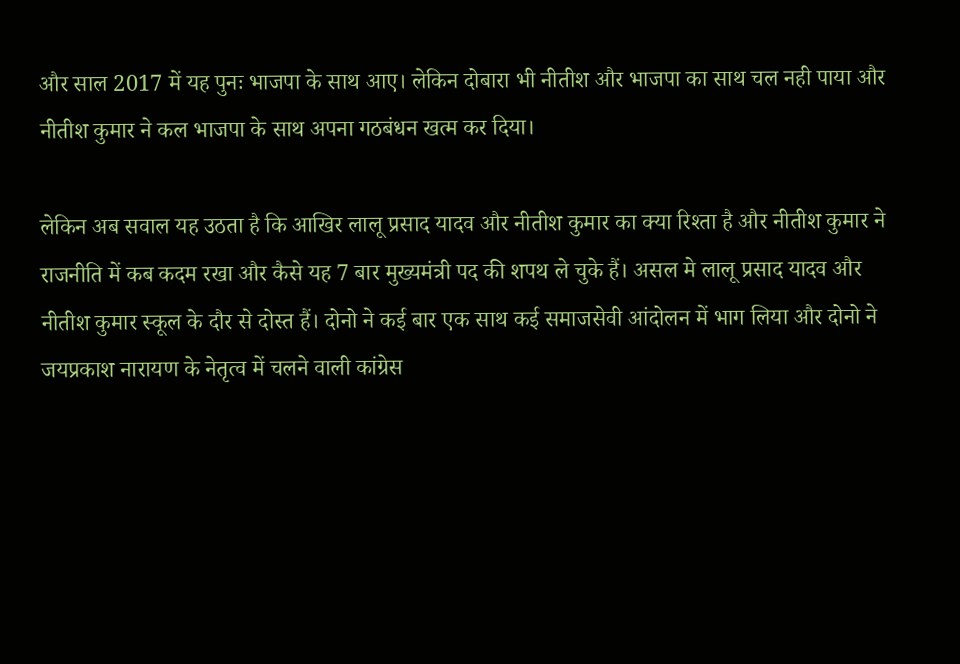और साल 2017 में यह पुनः भाजपा के साथ आए। लेकिन दोबारा भी नीतीश और भाजपा का साथ चल नही पाया और नीतीश कुमार ने कल भाजपा के साथ अपना गठबंधन खत्म कर दिया।

लेकिन अब सवाल यह उठता है कि आखिर लालू प्रसाद यादव और नीतीश कुमार का क्या रिश्ता है और नीतीश कुमार ने राजनीति में कब कदम रखा और कैसे यह 7 बार मुख्यमंत्री पद की शपथ ले चुके हैं। असल मे लालू प्रसाद यादव और नीतीश कुमार स्कूल के दौर से दोस्त हैं। दोनो ने कई बार एक साथ कई समाजसेवी आंदोलन में भाग लिया और दोनो ने जयप्रकाश नारायण के नेतृत्व में चलने वाली कांग्रेस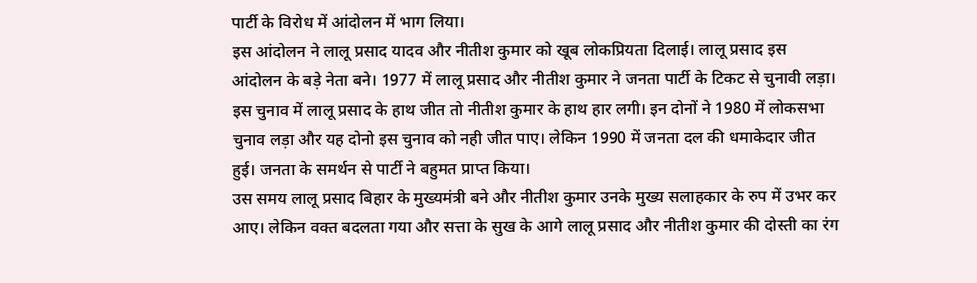पार्टी के विरोध में आंदोलन में भाग लिया।
इस आंदोलन ने लालू प्रसाद यादव और नीतीश कुमार को खूब लोकप्रियता दिलाई। लालू प्रसाद इस आंदोलन के बड़े नेता बने। 1977 में लालू प्रसाद और नीतीश कुमार ने जनता पार्टी के टिकट से चुनावी लड़ा। इस चुनाव में लालू प्रसाद के हाथ जीत तो नीतीश कुमार के हाथ हार लगी। इन दोनों ने 1980 में लोकसभा चुनाव लड़ा और यह दोनो इस चुनाव को नही जीत पाए। लेकिन 1990 में जनता दल की धमाकेदार जीत हुई। जनता के समर्थन से पार्टी ने बहुमत प्राप्त किया।
उस समय लालू प्रसाद बिहार के मुख्यमंत्री बने और नीतीश कुमार उनके मुख्य सलाहकार के रुप में उभर कर आए। लेकिन वक्त बदलता गया और सत्ता के सुख के आगे लालू प्रसाद और नीतीश कुमार की दोस्ती का रंग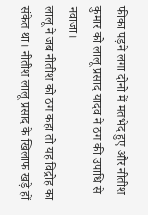फीका पड़ने लगा दोनो में मतभेद हुए और नीतीश कुमार को लालू प्रसाद यादव ने ठग की उपाधि से नवाजा।
लालू ने जब नीतीश को ठग कहा तो यह विद्रोह का संकेत था। नीतीश लालू प्रसाद के खिलाफ खड़े हों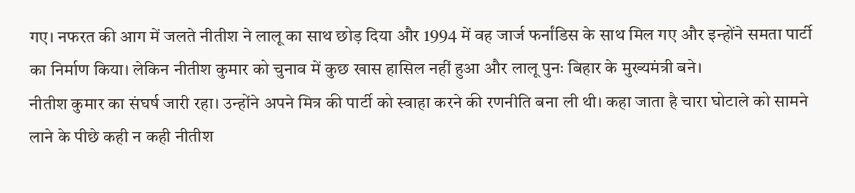गए। नफरत की आग में जलते नीतीश ने लालू का साथ छोड़ दिया और 1994 में वह जार्ज फर्नांडिस के साथ मिल गए और इन्होंने समता पार्टी का निर्माण किया। लेकिन नीतीश कुमार को चुनाव में कुछ खास हासिल नहीं हुआ और लालू पुनः बिहार के मुख्यमंत्री बने।
नीतीश कुमार का संघर्ष जारी रहा। उन्होंने अपने मित्र की पार्टी को स्वाहा करने की रणनीति बना ली थी। कहा जाता है चारा घोटाले को सामने लाने के पीछे कही न कही नीतीश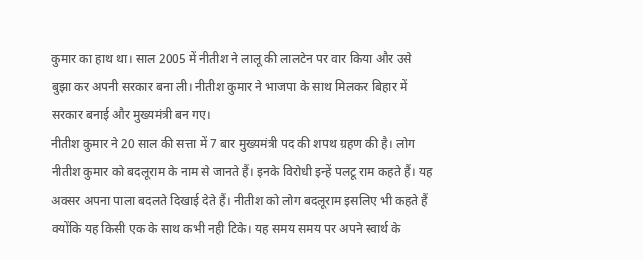कुमार का हाथ था। साल 2005 में नीतीश ने लालू की लालटेन पर वार किया और उसे बुझा कर अपनी सरकार बना ली। नीतीश कुमार ने भाजपा के साथ मिलकर बिहार में सरकार बनाई और मुख्यमंत्री बन गए।
नीतीश कुमार ने 20 साल की सत्ता में 7 बार मुख्यमंत्री पद की शपथ ग्रहण की है। लोग नीतीश कुमार को बदलूराम के नाम से जानते हैं। इनके विरोधी इन्हें पलटू राम कहते हैं। यह अक्सर अपना पाला बदलते दिखाई देते हैं। नीतीश को लोग बदलूराम इसलिए भी कहते हैं क्योंकि यह किसी एक के साथ कभी नही टिके। यह समय समय पर अपने स्वार्थ के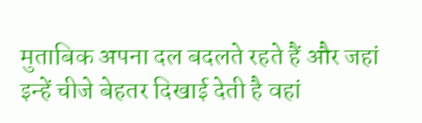मुताबिक अपना दल बदलते रहते हैं और जहां इन्हें चीजे बेहतर दिखाई देती है वहां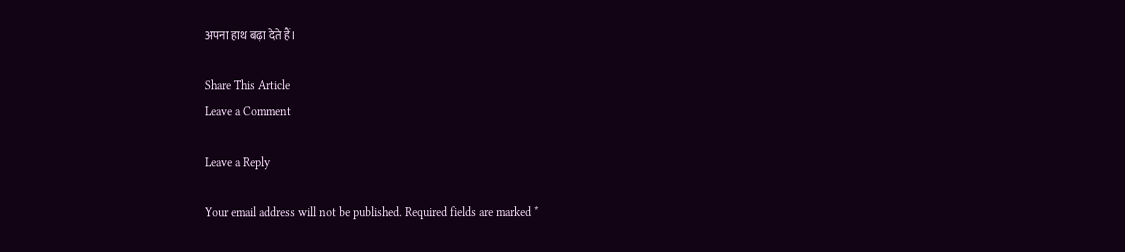अपना हाथ बढ़ा देते हैं।

Share This Article
Leave a Comment

Leave a Reply

Your email address will not be published. Required fields are marked *